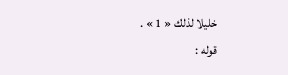خليلا لذلك « 1 » .
قوله :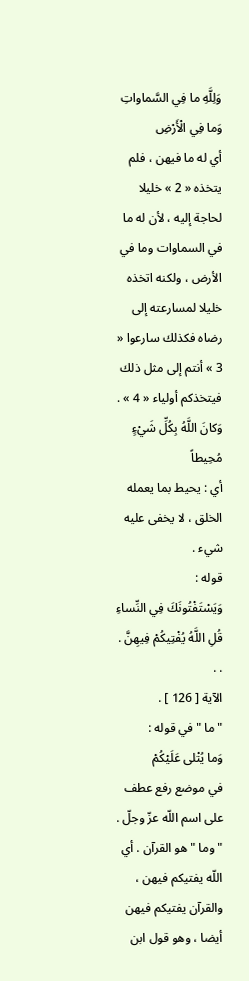وَلِلَّهِ ما فِي السَّماواتِ وَما فِي الْأَرْضِ
أي له ما فيهن ، فلم يتخذه « 2 » خليلا لحاجة إليه ، لأن له ما في السماوات وما في الأرض ، ولكنه اتخذه خليلا لمسارعته إلى رضاه فكذلك سارعوا « 3 » أنتم إلى مثل ذلك فيتخذكم أولياء « 4 » .
وَكانَ اللَّهُ بِكُلِّ شَيْءٍ مُحِيطاً
أي : يحيط بما يعمله الخلق ، لا يخفى عليه شيء .
قوله :
وَيَسْتَفْتُونَكَ فِي النِّساءِ قُلِ اللَّهُ يُفْتِيكُمْ فِيهِنَّ . . .
الآية [ 126 ] .
" ما " في قوله :
وَما يُتْلى عَلَيْكُمْ
في موضع رفع عطف على اسم اللّه عزّ وجلّ .
" وما " هو القرآن . أي اللّه يفتيكم فيهن ، والقرآن يفتيكم فيهن أيضا ، وهو قول ابن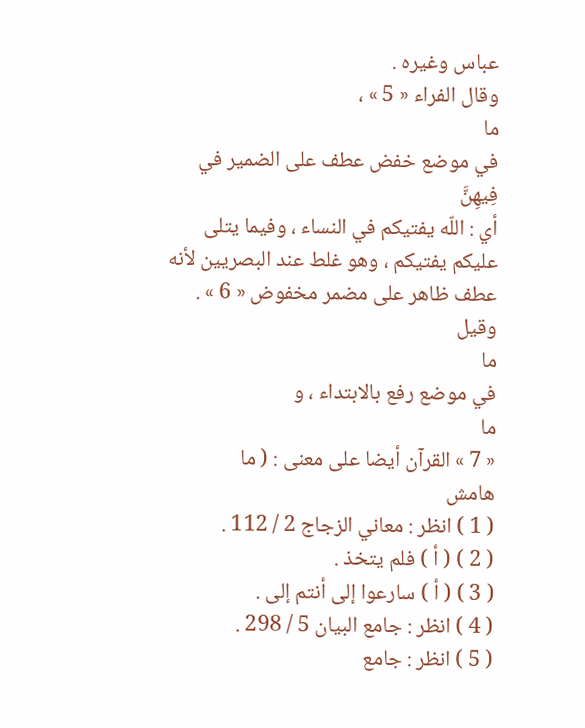عباس وغيره .
وقال الفراء « 5 » ،
ما
في موضع خفض عطف على الضمير في
فِيهِنَّ
أي : اللّه يفتيكم في النساء ، وفيما يتلى عليكم يفتيكم ، وهو غلط عند البصريين لأنه عطف ظاهر على مضمر مخفوض « 6 » .
وقيل
ما
في موضع رفع بالابتداء ، و
ما
« 7 » القرآن أيضا على معنى : ( ما
هامش
( 1 ) انظر : معاني الزجاج 2 / 112 .
( 2 ) ( أ ) فلم يتخذ .
( 3 ) ( أ ) سارعوا إلى أنتم إلى .
( 4 ) انظر : جامع البيان 5 / 298 .
( 5 ) انظر : جامع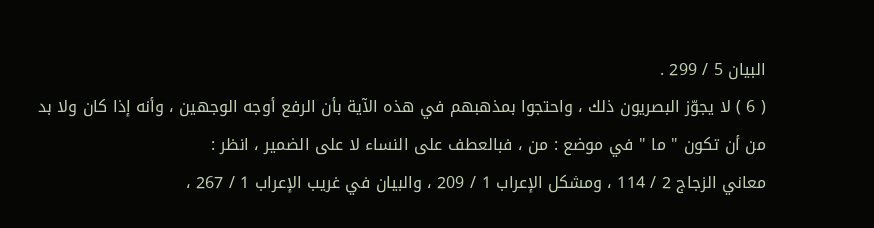البيان 5 / 299 .
( 6 ) لا يجوّز البصريون ذلك ، واحتجوا بمذهبهم في هذه الآية بأن الرفع أوجه الوجهين ، وأنه إذا كان ولا بد من أن تكون " ما " في موضع : من ، فبالعطف على النساء لا على الضمير ، انظر :
معاني الزجاج 2 / 114 ، ومشكل الإعراب 1 / 209 ، والبيان في غريب الإعراب 1 / 267 ،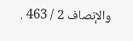والإنصاف 2 / 463 .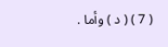( 7 ) ( د ) وأما .